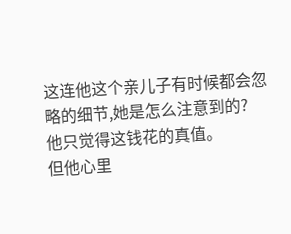这连他这个亲儿子有时候都会忽略的细节,她是怎么注意到的?
他只觉得这钱花的真值。
但他心里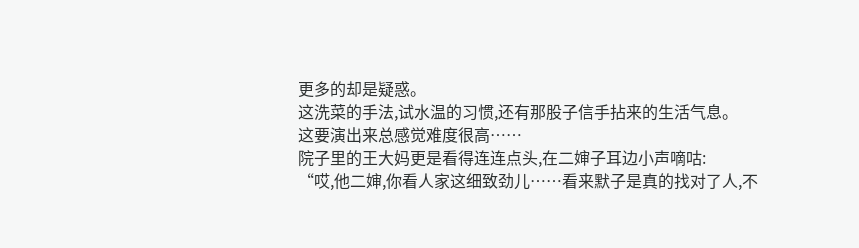更多的却是疑惑。
这洗菜的手法,试水温的习惯,还有那股子信手拈来的生活气息。
这要演出来总感觉难度很高……
院子里的王大妈更是看得连连点头,在二婶子耳边小声嘀咕:
“哎,他二婶,你看人家这细致劲儿……看来默子是真的找对了人,不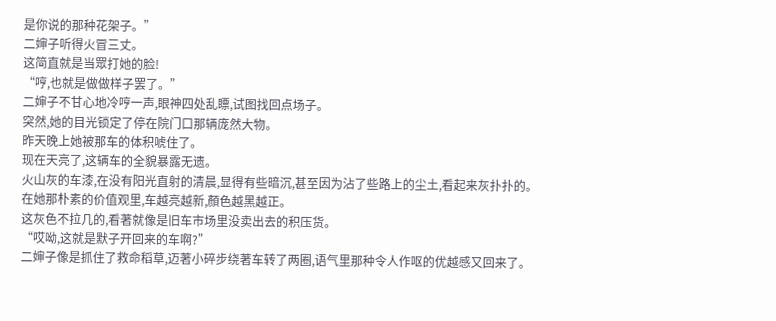是你说的那种花架子。”
二婶子听得火冒三丈。
这简直就是当眾打她的脸!
“哼,也就是做做样子罢了。”
二婶子不甘心地冷哼一声,眼神四处乱瞟,试图找回点场子。
突然,她的目光锁定了停在院门口那辆庞然大物。
昨天晚上她被那车的体积唬住了。
现在天亮了,这辆车的全貌暴露无遗。
火山灰的车漆,在没有阳光直射的清晨,显得有些暗沉,甚至因为沾了些路上的尘土,看起来灰扑扑的。
在她那朴素的价值观里,车越亮越新,顏色越黑越正。
这灰色不拉几的,看著就像是旧车市场里没卖出去的积压货。
“哎呦,这就是默子开回来的车啊?”
二婶子像是抓住了救命稻草,迈著小碎步绕著车转了两圈,语气里那种令人作呕的优越感又回来了。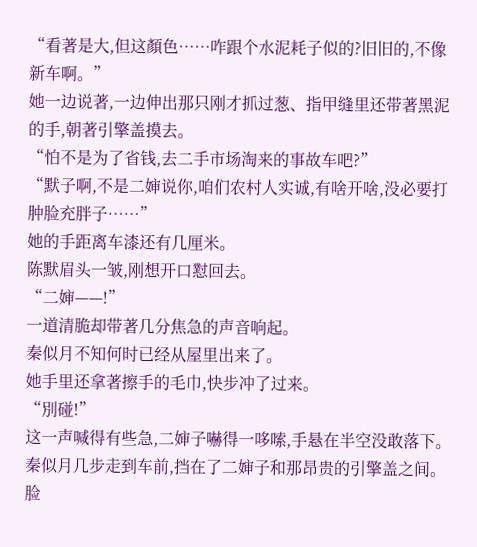“看著是大,但这顏色……咋跟个水泥耗子似的?旧旧的,不像新车啊。”
她一边说著,一边伸出那只刚才抓过葱、指甲缝里还带著黑泥的手,朝著引擎盖摸去。
“怕不是为了省钱,去二手市场淘来的事故车吧?”
“默子啊,不是二婶说你,咱们农村人实诚,有啥开啥,没必要打肿脸充胖子……”
她的手距离车漆还有几厘米。
陈默眉头一皱,刚想开口懟回去。
“二婶——!”
一道清脆却带著几分焦急的声音响起。
秦似月不知何时已经从屋里出来了。
她手里还拿著擦手的毛巾,快步冲了过来。
“別碰!”
这一声喊得有些急,二婶子嚇得一哆嗦,手悬在半空没敢落下。
秦似月几步走到车前,挡在了二婶子和那昂贵的引擎盖之间。
脸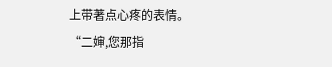上带著点心疼的表情。
“二婶,您那指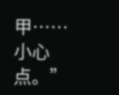甲……小心点。”